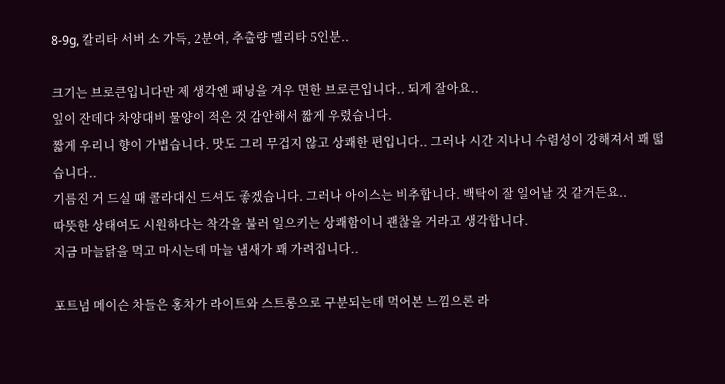8-9g, 칼리타 서버 소 가득, 2분여, 추출량 멜리타 5인분..

크기는 브로큰입니다만 제 생각엔 패닝을 겨우 면한 브로큰입니다.. 되게 잘아요..
잎이 잔데다 차양대비 물양이 적은 것 감안해서 짧게 우렸습니다.
짧게 우리니 향이 가볍습니다. 맛도 그리 무겁지 않고 상쾌한 편입니다.. 그러나 시간 지나니 수렴성이 강해져서 꽤 떫습니다..
기름진 거 드실 때 콜라대신 드셔도 좋겠습니다. 그러나 아이스는 비추합니다. 백탁이 잘 일어날 것 같거든요..
따뜻한 상태여도 시원하다는 착각을 불러 일으키는 상쾌함이니 괜찮을 거라고 생각합니다.
지금 마늘닭을 먹고 마시는데 마늘 냄새가 꽤 가려집니다..

포트넘 메이슨 차들은 홍차가 라이트와 스트롱으로 구분되는데 먹어본 느낌으론 라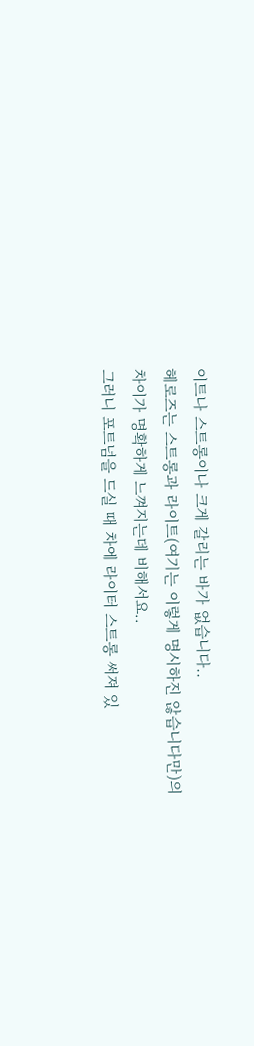이트나 스트롱이나 크게 갈리는 바가 없습니다..
헤로즈는 스트롱과 라이트(여기는 이렇게 명시하진 않습니다만)의 차이가 명확하게 느껴지는데 비해서요..
그러니 포트넘을 드실 때 차에 라이터 스트롱 써져 있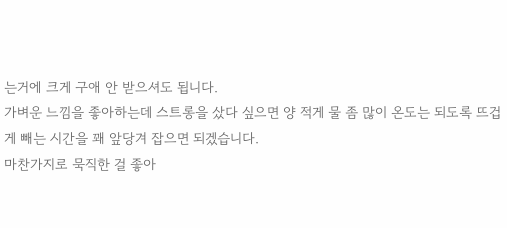는거에 크게 구애 안 받으셔도 됩니다.
가벼운 느낌을 좋아하는데 스트롱을 샀다 싶으면 양 적게 물 좀 많이 온도는 되도록 뜨겁게 빼는 시간을 꽤 앞당겨 잡으면 되겠습니다.
마찬가지로 묵직한 걸 좋아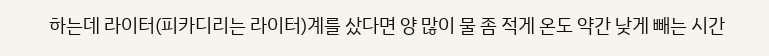하는데 라이터(피카디리는 라이터)계를 샀다면 양 많이 물 좀 적게 온도 약간 낮게 빼는 시간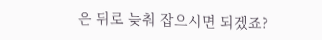은 뒤로 늦춰 잡으시면 되겠죠?